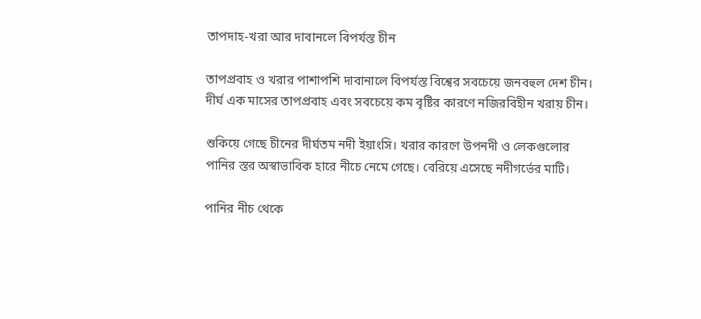তাপদাহ-খরা আর দাবানলে বিপর্যস্ত চীন

তাপপ্রবাহ ও খরার পাশাপশি দাবানালে বিপর্যস্ত বিশ্বের সবচেয়ে জনবহুল দেশ চীন। দীর্ঘ এক মাসের তাপপ্রবাহ এবং সবচেয়ে কম বৃষ্টির কারণে নজিরবিহীন খরায় চীন।

শুকিয়ে গেছে চীনের দীর্ঘতম নদী ইয়াংসি। খরার কারণে উপনদী ও লেকগুলোর পানির স্তর অস্বাভাবিক হারে নীচে নেমে গেছে। বেরিয়ে এসেছে নদীগর্ভের মাটি।

পানির নীচ থেকে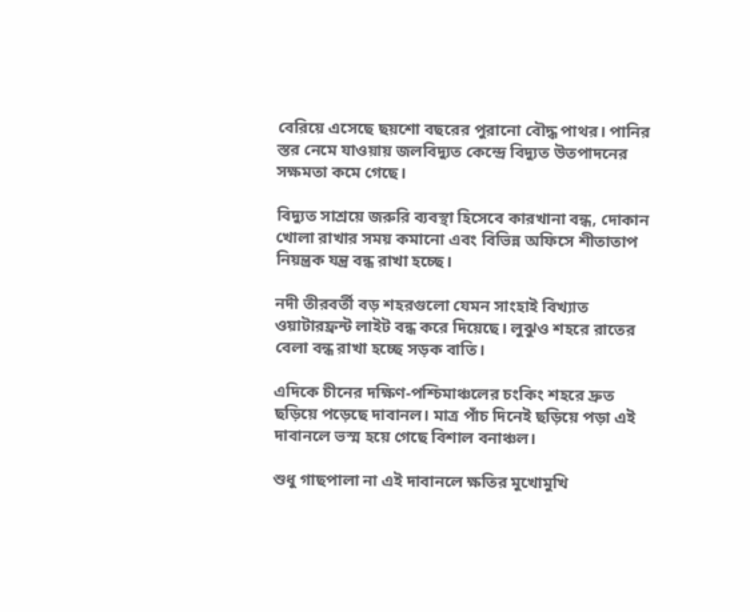বেরিয়ে এসেছে ছয়শো বছরের পুরানো বৌদ্ধ পাথর। পানির স্তর নেমে যাওয়ায় জলবিদ্যুত কেন্দ্রে বিদ্যুত উতপাদনের সক্ষমতা কমে গেছে।

বিদ্যুত সাশ্রয়ে জরুরি ব্যবস্থা হিসেবে কারখানা বন্ধ, দোকান খোলা রাখার সময় কমানো এবং বিভিন্ন অফিসে শীতাতাপ নিয়ন্ত্রক যন্ত্র বন্ধ রাখা হচ্ছে।

নদী তীরবর্তী বড় শহরগুলো যেমন সাংহাই বিখ্যাত ওয়াটারফ্রন্ট লাইট বন্ধ করে দিয়েছে। লুঝুও শহরে রাতের বেলা বন্ধ রাখা হচ্ছে সড়ক বাতি।

এদিকে চীনের দক্ষিণ-পশ্চিমাঞ্চলের চংকিং শহরে দ্রুত ছড়িয়ে পড়েছে দাবানল। মাত্র পাঁচ দিনেই ছড়িয়ে পড়া এই দাবানলে ভস্ম হয়ে গেছে বিশাল বনাঞ্চল।

শুধু গাছপালা না এই দাবানলে ক্ষতির মুখোমুখি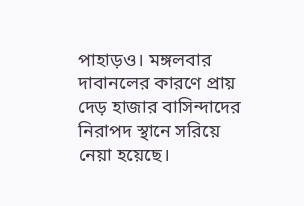পাহাড়ও। মঙ্গলবার দাবানলের কারণে প্রায় দেড় হাজার বাসিন্দাদের নিরাপদ স্থানে সরিয়ে নেয়া হয়েছে।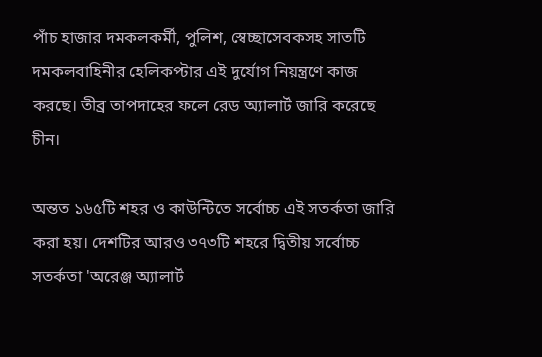পাঁচ হাজার দমকলকর্মী, পুলিশ, স্বেচ্ছাসেবকসহ সাতটি দমকলবাহিনীর হেলিকপ্টার এই দুর্যোগ নিয়ন্ত্রণে কাজ করছে। তীব্র তাপদাহের ফলে রেড অ্যালার্ট জারি করেছে চীন।

অন্তত ১৬৫টি শহর ও কাউন্টিতে সর্বোচ্চ এই সতর্কতা জারি করা হয়। দেশটির আরও ৩৭৩টি শহরে দ্বিতীয় সর্বোচ্চ সতর্কতা 'অরেঞ্জ অ্যালার্ট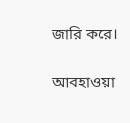জারি করে।

আবহাওয়া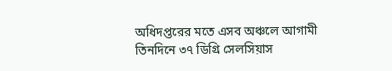অধিদপ্তরের মতে এসব অঞ্চলে আগামী তিনদিনে ৩৭ ডিগ্রি সেলসিয়াস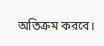অতিক্রম করবে।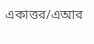একাত্তর/এআর